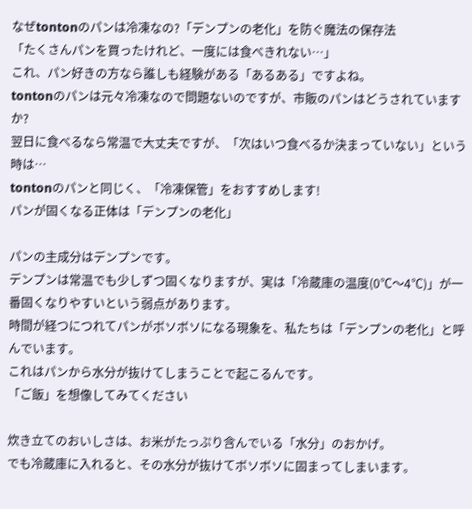なぜtontonのパンは冷凍なの?「デンプンの老化」を防ぐ魔法の保存法
「たくさんパンを買ったけれど、一度には食べきれない…」
これ、パン好きの方なら誰しも経験がある「あるある」ですよね。
tontonのパンは元々冷凍なので問題ないのですが、市販のパンはどうされていますか?
翌日に食べるなら常温で大丈夫ですが、「次はいつ食べるか決まっていない」という時は…
tontonのパンと同じく、「冷凍保管」をおすすめします!
パンが固くなる正体は「デンプンの老化」

パンの主成分はデンプンです。
デンプンは常温でも少しずつ固くなりますが、実は「冷蔵庫の温度(0℃〜4℃)」が一番固くなりやすいという弱点があります。
時間が経つにつれてパンがボソボソになる現象を、私たちは「デンプンの老化」と呼んでいます。
これはパンから水分が抜けてしまうことで起こるんです。
「ご飯」を想像してみてください

炊き立てのおいしさは、お米がたっぷり含んでいる「水分」のおかげ。
でも冷蔵庫に入れると、その水分が抜けてボソボソに固まってしまいます。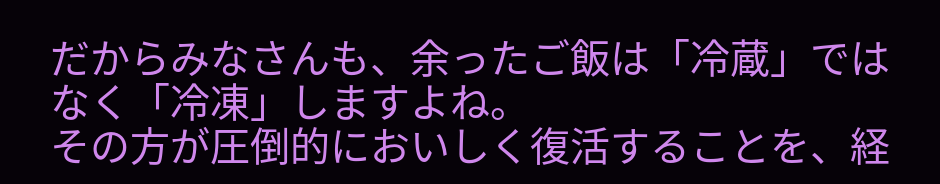だからみなさんも、余ったご飯は「冷蔵」ではなく「冷凍」しますよね。
その方が圧倒的においしく復活することを、経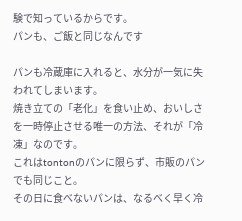験で知っているからです。
パンも、ご飯と同じなんです

パンも冷蔵庫に入れると、水分が一気に失われてしまいます。
焼き立ての「老化」を食い止め、おいしさを一時停止させる唯一の方法、それが「冷凍」なのです。
これはtontonのパンに限らず、市販のパンでも同じこと。
その日に食べないパンは、なるべく早く冷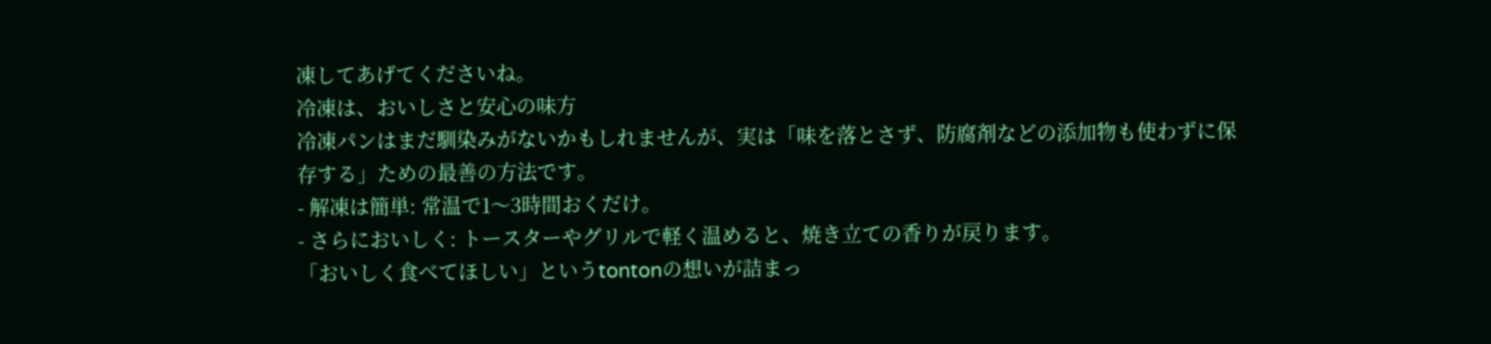凍してあげてくださいね。
冷凍は、おいしさと安心の味方
冷凍パンはまだ馴染みがないかもしれませんが、実は「味を落とさず、防腐剤などの添加物も使わずに保存する」ための最善の方法です。
- 解凍は簡単: 常温で1〜3時間おくだけ。
- さらにおいしく: トースターやグリルで軽く温めると、焼き立ての香りが戻ります。
「おいしく食べてほしい」というtontonの想いが詰まっ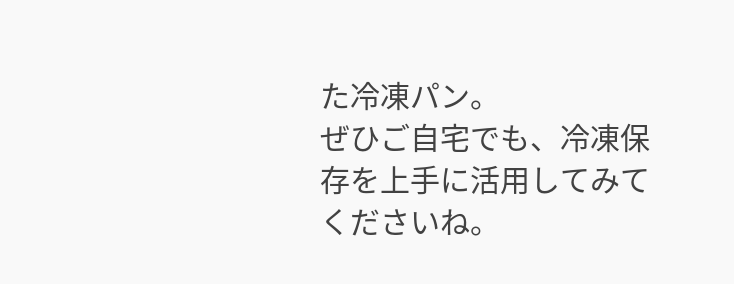た冷凍パン。
ぜひご自宅でも、冷凍保存を上手に活用してみてくださいね。